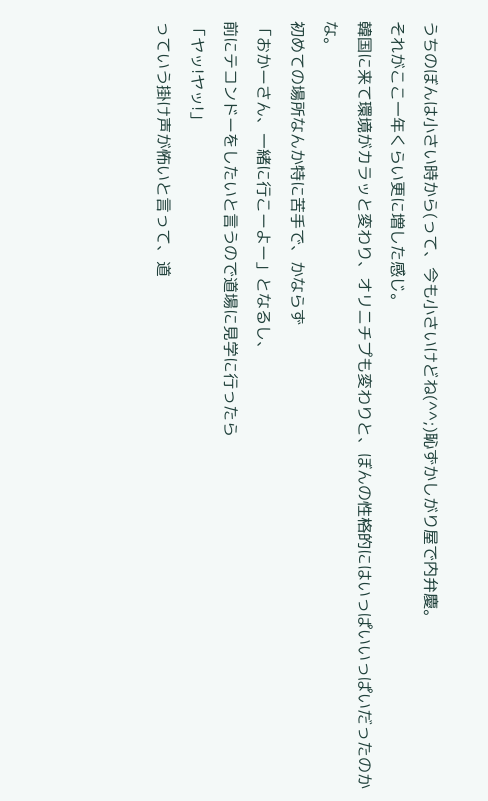うちのぼんは小さい時から(って、今も小さいけどね(^^;)恥ずかしがり屋で内弁慶。
それがここ一年くらい更に増した感じ。
韓国に来て環境がカラッと変わり、オリニチプも変わりと、ぼんの性格的にはいっぱいいっぱいだったのかな。
初めての場所なんか特に苦手で、かならず
「おかーさん、一緒に行こーよー」となるし、
前にテコンドーをしたいと言うので道場に見学に行ったら
「ヤッ!ヤッ!」
っていう掛け声が怖いと言って、道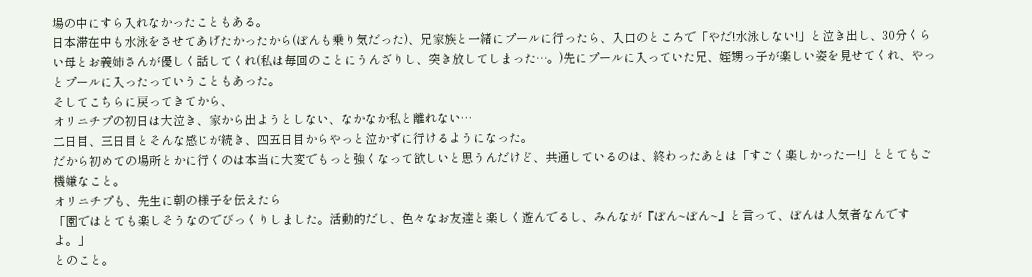場の中にすら入れなかったこともある。
日本滞在中も水泳をさせてあげたかったから(ぼんも乗り気だった)、兄家族と一緒にプールに行ったら、入口のところで「やだ!水泳しない!」と泣き出し、30分くらい母とお義姉さんが優しく話してくれ(私は毎回のことにうんざりし、突き放してしまった…。)先にプールに入っていた兄、姪甥っ子が楽しい姿を見せてくれ、やっとプールに入ったっていうこともあった。
そしてこちらに戻ってきてから、
オリニチプの初日は大泣き、家から出ようとしない、なかなか私と離れない…
二日目、三日目とそんな感じが続き、四五日目からやっと泣かずに行けるようになった。
だから初めての場所とかに行くのは本当に大変でもっと強くなって欲しいと思うんだけど、共通しているのは、終わったあとは「すごく楽しかったー!」ととてもご機嫌なこと。
オリニチプも、先生に朝の様子を伝えたら
「園ではとても楽しそうなのでびっくりしました。活動的だし、色々なお友達と楽しく遊んでるし、みんなが『ぼん~ぼん~』と言って、ぼんは人気者なんですよ。」
とのこと。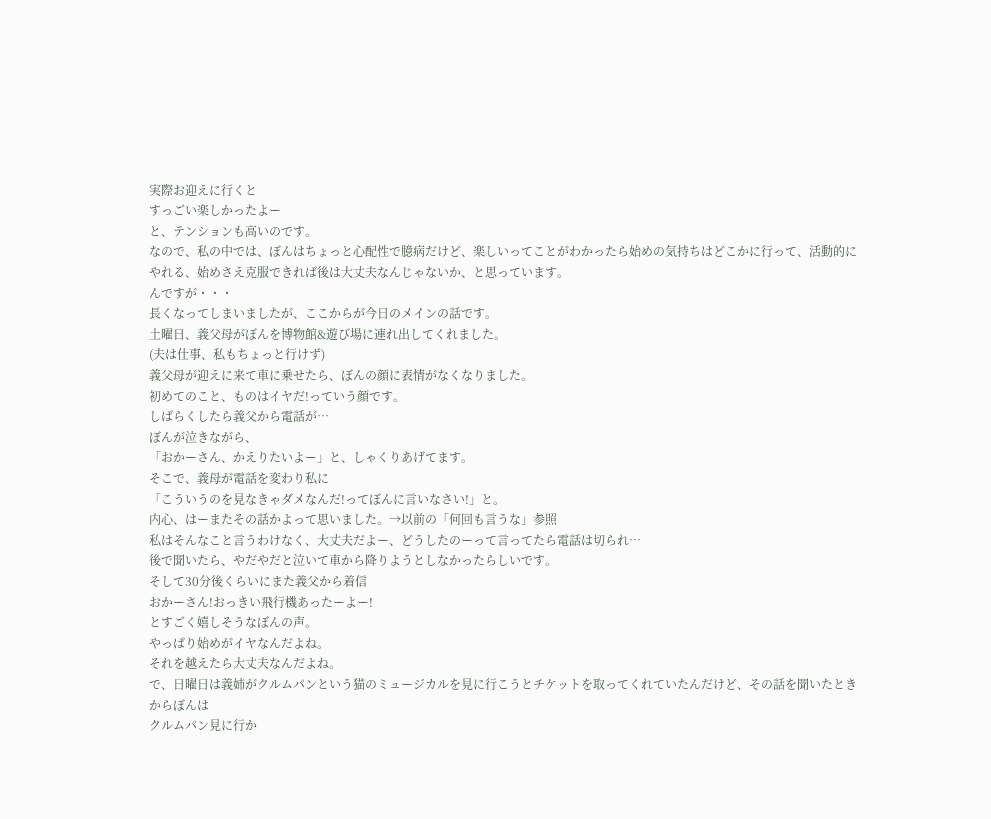実際お迎えに行くと
すっごい楽しかったよー
と、テンションも高いのです。
なので、私の中では、ぼんはちょっと心配性で臆病だけど、楽しいってことがわかったら始めの気持ちはどこかに行って、活動的にやれる、始めさえ克服できれば後は大丈夫なんじゃないか、と思っています。
んですが・・・
長くなってしまいましたが、ここからが今日のメインの話です。
土曜日、義父母がぼんを博物館&遊び場に連れ出してくれました。
(夫は仕事、私もちょっと行けず)
義父母が迎えに来て車に乗せたら、ぼんの顔に表情がなくなりました。
初めてのこと、ものはイヤだ!っていう顔です。
しばらくしたら義父から電話が…
ぼんが泣きながら、
「おかーさん、かえりたいよー」と、しゃくりあげてます。
そこで、義母が電話を変わり私に
「こういうのを見なきゃダメなんだ!ってぼんに言いなさい!」と。
内心、はーまたその話かよって思いました。→以前の「何回も言うな」参照
私はそんなこと言うわけなく、大丈夫だよー、どうしたのーって言ってたら電話は切られ…
後で聞いたら、やだやだと泣いて車から降りようとしなかったらしいです。
そして30分後くらいにまた義父から着信
おかーさん!おっきい飛行機あったーよー!
とすごく嬉しそうなぼんの声。
やっぱり始めがイヤなんだよね。
それを越えたら大丈夫なんだよね。
で、日曜日は義姉がクルムパンという猫のミュージカルを見に行こうとチケットを取ってくれていたんだけど、その話を聞いたときからぼんは
クルムパン見に行か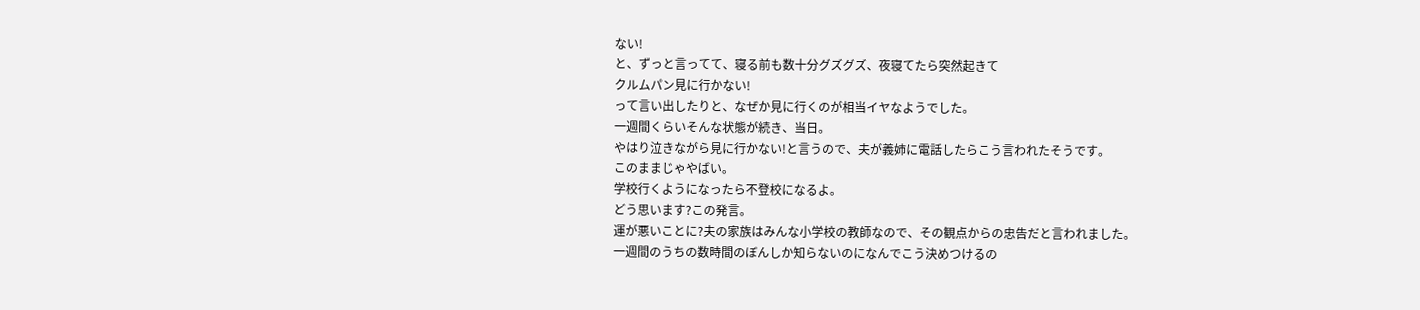ない!
と、ずっと言ってて、寝る前も数十分グズグズ、夜寝てたら突然起きて
クルムパン見に行かない!
って言い出したりと、なぜか見に行くのが相当イヤなようでした。
一週間くらいそんな状態が続き、当日。
やはり泣きながら見に行かない!と言うので、夫が義姉に電話したらこう言われたそうです。
このままじゃやばい。
学校行くようになったら不登校になるよ。
どう思います?この発言。
運が悪いことに?夫の家族はみんな小学校の教師なので、その観点からの忠告だと言われました。
一週間のうちの数時間のぼんしか知らないのになんでこう決めつけるの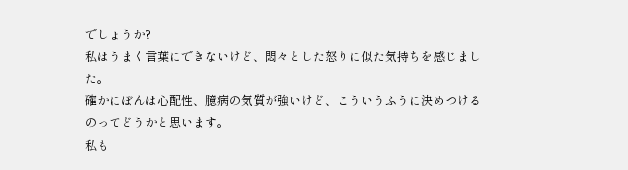でしょうか?
私はうまく言葉にできないけど、悶々とした怒りに似た気持ちを感じました。
確かにぼんは心配性、臆病の気質が強いけど、こういうふうに決めつけるのってどうかと思います。
私も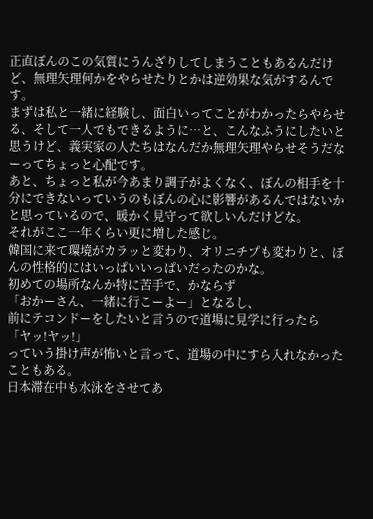正直ぼんのこの気質にうんざりしてしまうこともあるんだけど、無理矢理何かをやらせたりとかは逆効果な気がするんです。
まずは私と一緒に経験し、面白いってことがわかったらやらせる、そして一人でもできるように…と、こんなふうにしたいと思うけど、義実家の人たちはなんだか無理矢理やらせそうだなーってちょっと心配です。
あと、ちょっと私が今あまり調子がよくなく、ぼんの相手を十分にできないっていうのもぼんの心に影響があるんではないかと思っているので、暖かく見守って欲しいんだけどな。
それがここ一年くらい更に増した感じ。
韓国に来て環境がカラッと変わり、オリニチプも変わりと、ぼんの性格的にはいっぱいいっぱいだったのかな。
初めての場所なんか特に苦手で、かならず
「おかーさん、一緒に行こーよー」となるし、
前にテコンドーをしたいと言うので道場に見学に行ったら
「ヤッ!ヤッ!」
っていう掛け声が怖いと言って、道場の中にすら入れなかったこともある。
日本滞在中も水泳をさせてあ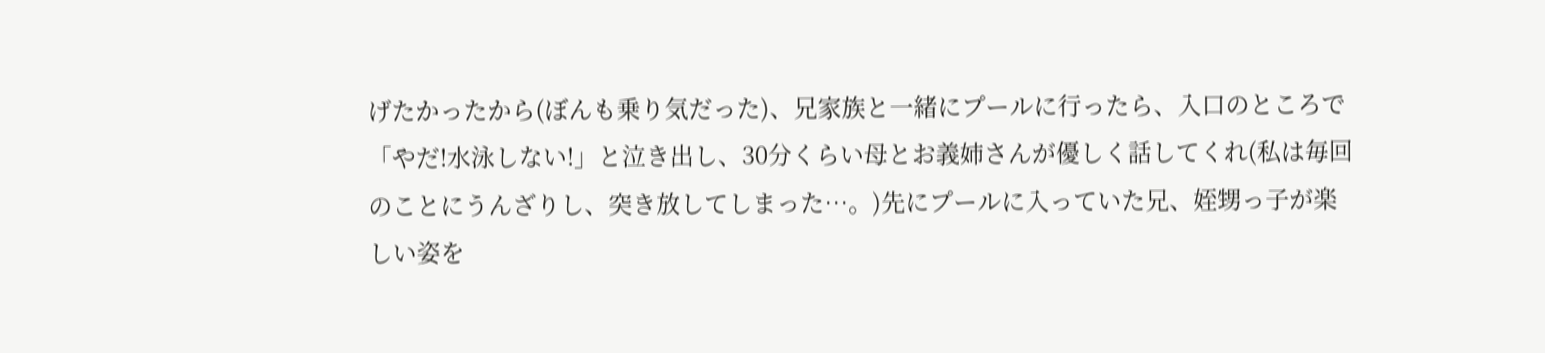げたかったから(ぼんも乗り気だった)、兄家族と一緒にプールに行ったら、入口のところで「やだ!水泳しない!」と泣き出し、30分くらい母とお義姉さんが優しく話してくれ(私は毎回のことにうんざりし、突き放してしまった…。)先にプールに入っていた兄、姪甥っ子が楽しい姿を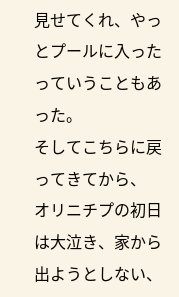見せてくれ、やっとプールに入ったっていうこともあった。
そしてこちらに戻ってきてから、
オリニチプの初日は大泣き、家から出ようとしない、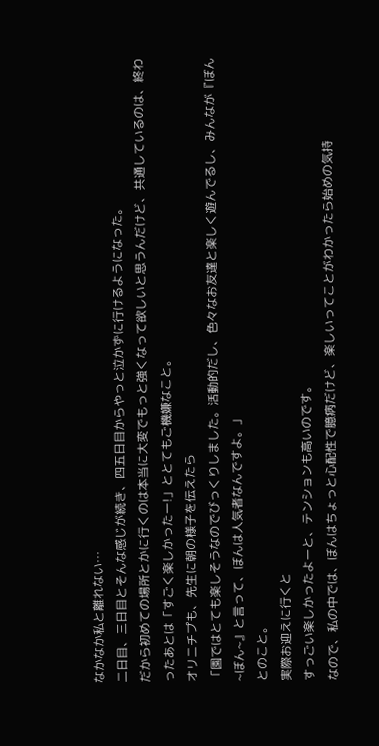なかなか私と離れない…
二日目、三日目とそんな感じが続き、四五日目からやっと泣かずに行けるようになった。
だから初めての場所とかに行くのは本当に大変でもっと強くなって欲しいと思うんだけど、共通しているのは、終わったあとは「すごく楽しかったー!」ととてもご機嫌なこと。
オリニチプも、先生に朝の様子を伝えたら
「園ではとても楽しそうなのでびっくりしました。活動的だし、色々なお友達と楽しく遊んでるし、みんなが『ぼん~ぼん~』と言って、ぼんは人気者なんですよ。」
とのこと。
実際お迎えに行くと
すっごい楽しかったよーと、テンションも高いのです。
なので、私の中では、ぼんはちょっと心配性で臆病だけど、楽しいってことがわかったら始めの気持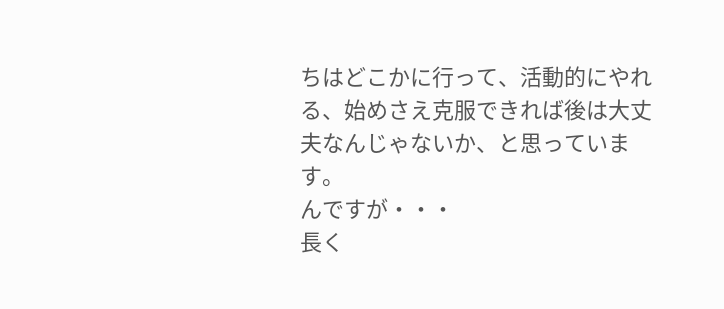ちはどこかに行って、活動的にやれる、始めさえ克服できれば後は大丈夫なんじゃないか、と思っています。
んですが・・・
長く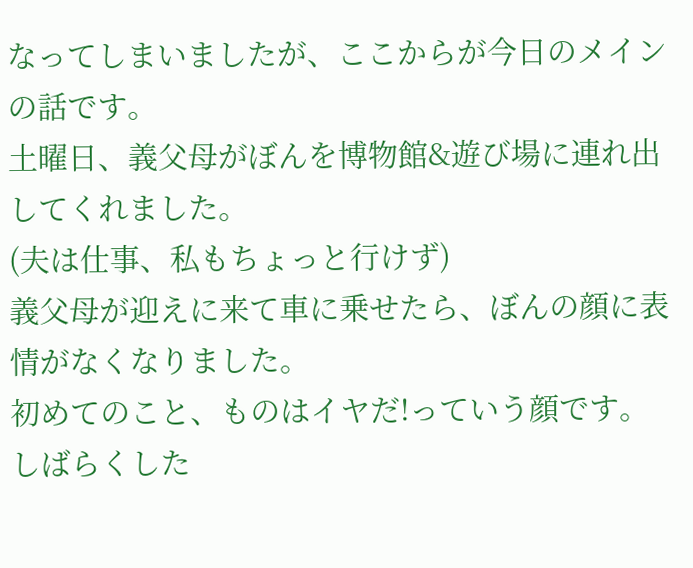なってしまいましたが、ここからが今日のメインの話です。
土曜日、義父母がぼんを博物館&遊び場に連れ出してくれました。
(夫は仕事、私もちょっと行けず)
義父母が迎えに来て車に乗せたら、ぼんの顔に表情がなくなりました。
初めてのこと、ものはイヤだ!っていう顔です。
しばらくした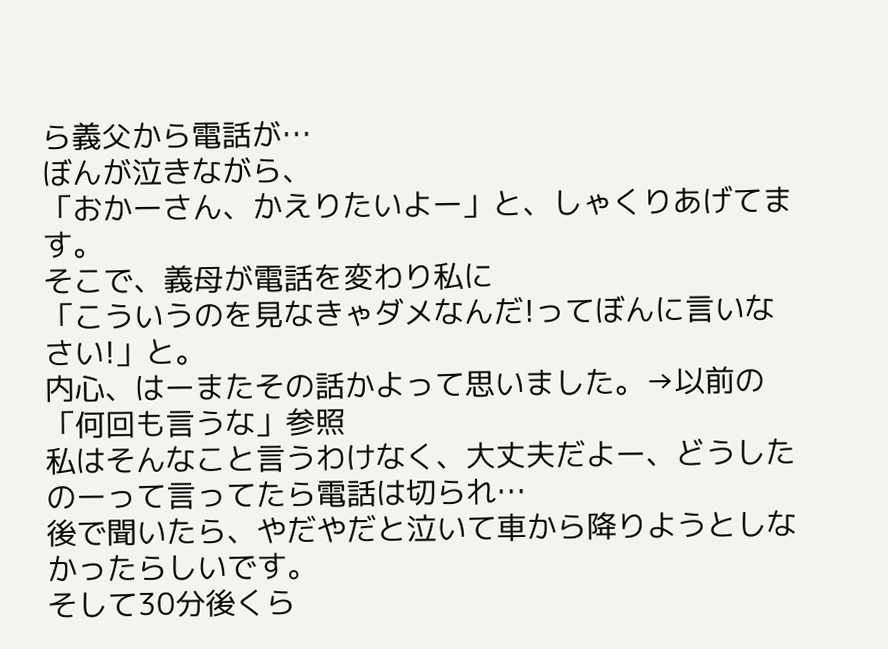ら義父から電話が…
ぼんが泣きながら、
「おかーさん、かえりたいよー」と、しゃくりあげてます。
そこで、義母が電話を変わり私に
「こういうのを見なきゃダメなんだ!ってぼんに言いなさい!」と。
内心、はーまたその話かよって思いました。→以前の「何回も言うな」参照
私はそんなこと言うわけなく、大丈夫だよー、どうしたのーって言ってたら電話は切られ…
後で聞いたら、やだやだと泣いて車から降りようとしなかったらしいです。
そして30分後くら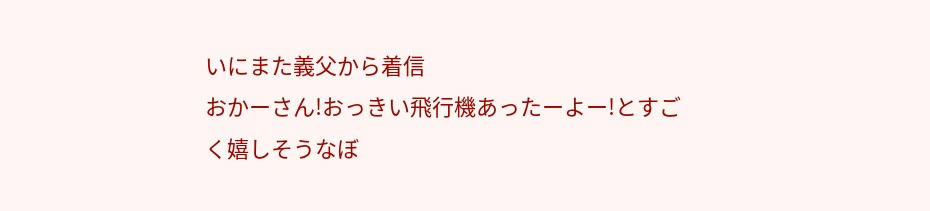いにまた義父から着信
おかーさん!おっきい飛行機あったーよー!とすごく嬉しそうなぼ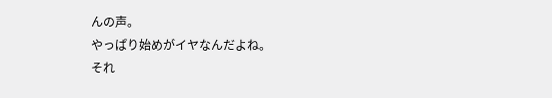んの声。
やっぱり始めがイヤなんだよね。
それ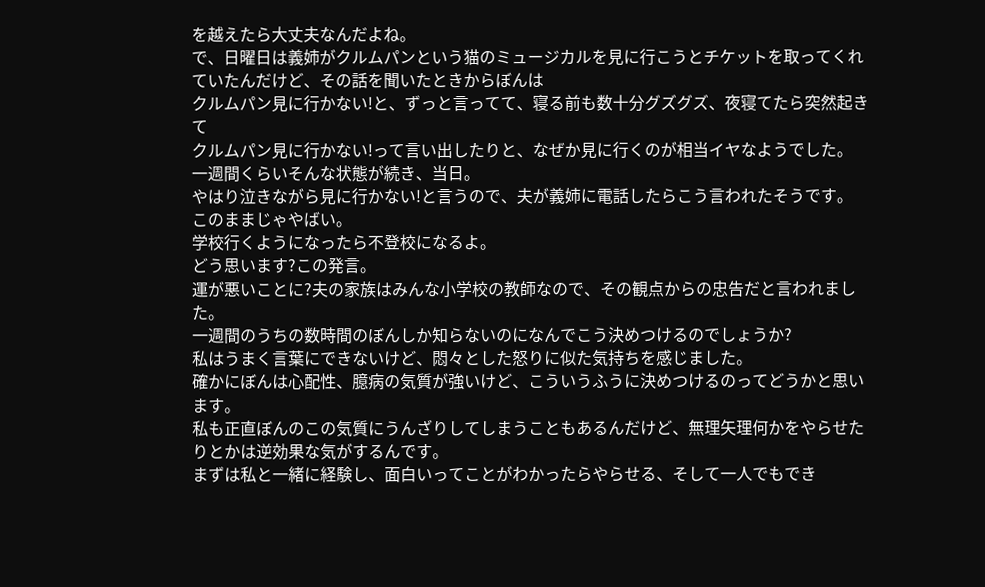を越えたら大丈夫なんだよね。
で、日曜日は義姉がクルムパンという猫のミュージカルを見に行こうとチケットを取ってくれていたんだけど、その話を聞いたときからぼんは
クルムパン見に行かない!と、ずっと言ってて、寝る前も数十分グズグズ、夜寝てたら突然起きて
クルムパン見に行かない!って言い出したりと、なぜか見に行くのが相当イヤなようでした。
一週間くらいそんな状態が続き、当日。
やはり泣きながら見に行かない!と言うので、夫が義姉に電話したらこう言われたそうです。
このままじゃやばい。
学校行くようになったら不登校になるよ。
どう思います?この発言。
運が悪いことに?夫の家族はみんな小学校の教師なので、その観点からの忠告だと言われました。
一週間のうちの数時間のぼんしか知らないのになんでこう決めつけるのでしょうか?
私はうまく言葉にできないけど、悶々とした怒りに似た気持ちを感じました。
確かにぼんは心配性、臆病の気質が強いけど、こういうふうに決めつけるのってどうかと思います。
私も正直ぼんのこの気質にうんざりしてしまうこともあるんだけど、無理矢理何かをやらせたりとかは逆効果な気がするんです。
まずは私と一緒に経験し、面白いってことがわかったらやらせる、そして一人でもでき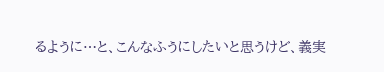るように…と、こんなふうにしたいと思うけど、義実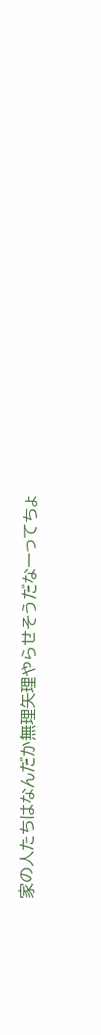家の人たちはなんだか無理矢理やらせそうだなーってちょ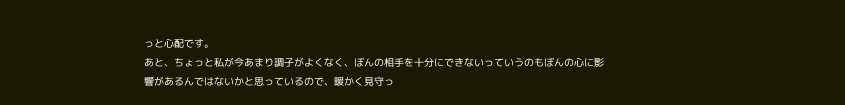っと心配です。
あと、ちょっと私が今あまり調子がよくなく、ぼんの相手を十分にできないっていうのもぼんの心に影響があるんではないかと思っているので、暖かく見守っ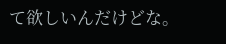て欲しいんだけどな。